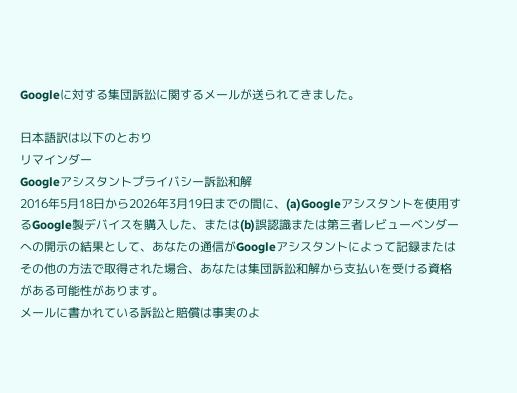Googleに対する集団訴訟に関するメールが送られてきました。

日本語訳は以下のとおり
リマインダー
Googleアシスタントプライバシー訴訟和解
2016年5月18日から2026年3月19日までの間に、(a)Googleアシスタントを使用するGoogle製デバイスを購入した、または(b)誤認識または第三者レビューベンダーへの開示の結果として、あなたの通信がGoogleアシスタントによって記録またはその他の方法で取得された場合、あなたは集団訴訟和解から支払いを受ける資格がある可能性があります。
メールに書かれている訴訟と賠償は事実のよ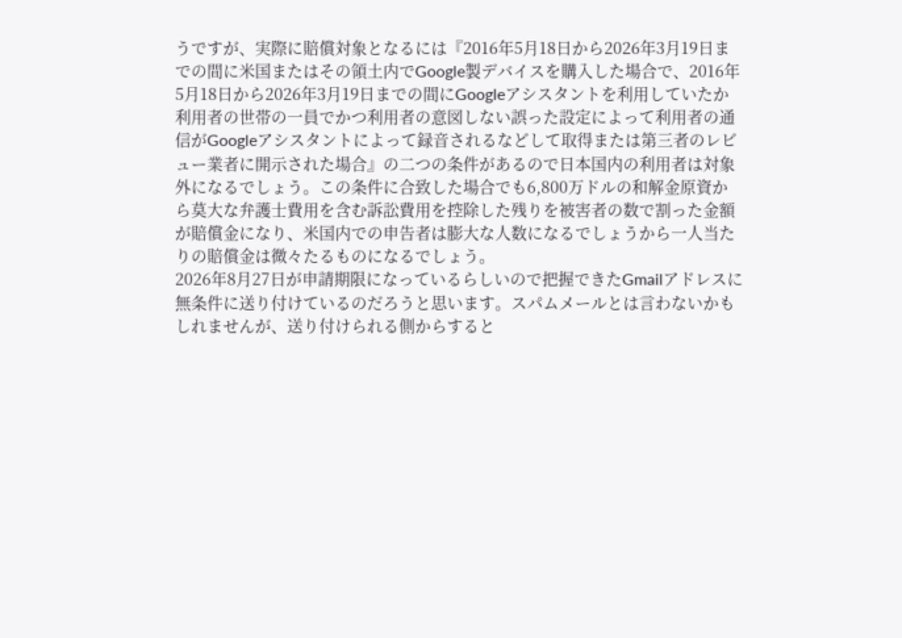うですが、実際に賠償対象となるには『2016年5月18日から2026年3月19日までの間に米国またはその領土内でGoogle製デバイスを購入した場合で、2016年5月18日から2026年3月19日までの間にGoogleアシスタントを利用していたか利用者の世帯の一員でかつ利用者の意図しない誤った設定によって利用者の通信がGoogleアシスタントによって録音されるなどして取得または第三者のレビュー業者に開示された場合』の二つの条件があるので日本国内の利用者は対象外になるでしょう。この条件に合致した場合でも6,800万ドルの和解金原資から莫大な弁護士費用を含む訴訟費用を控除した残りを被害者の数で割った金額が賠償金になり、米国内での申告者は膨大な人数になるでしょうから一人当たりの賠償金は微々たるものになるでしょう。
2026年8月27日が申請期限になっているらしいので把握できたGmailアドレスに無条件に送り付けているのだろうと思います。スパムメールとは言わないかもしれませんが、送り付けられる側からすると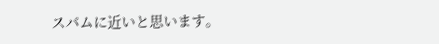スパムに近いと思います。